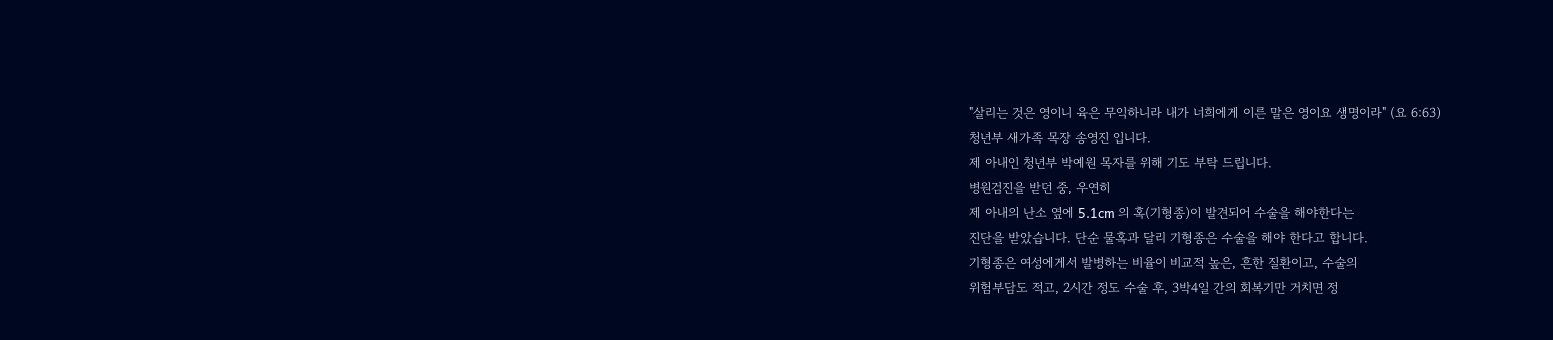"살리는 것은 영이니 육은 무익하니라 내가 너희에게 이른 말은 영이요 생명이라" (요 6:63)
청년부 새가족 목장 송영진 입니다.
제 아내인 청년부 박예원 목자를 위해 기도 부탁 드립니다.
병원검진을 받던 중, 우연히
제 아내의 난소 옆에 5.1cm 의 혹(기형종)이 발견되어 수술을 해야한다는
진단을 받았습니다. 단순 물혹과 달리 기형종은 수술을 해야 한다고 합니다.
기형종은 여성에게서 발병하는 비율이 비교적 높은, 흔한 질환이고, 수술의
위험부담도 적고, 2시간 정도 수술 후, 3박4일 간의 회복기만 거치면 정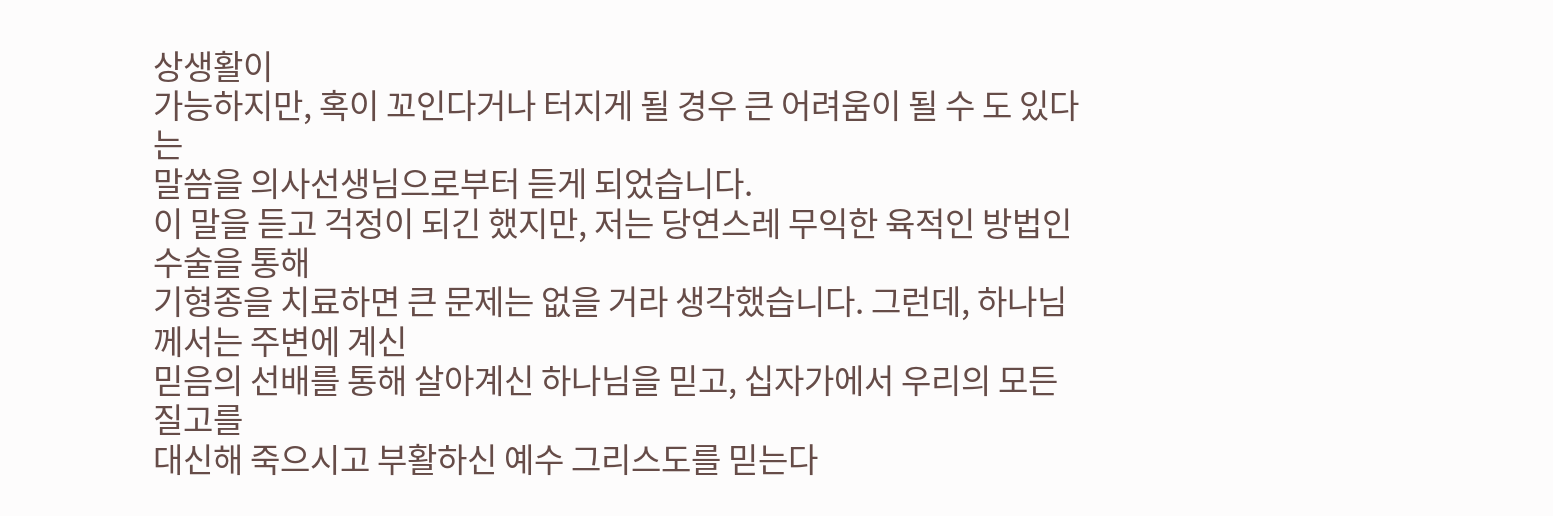상생활이
가능하지만, 혹이 꼬인다거나 터지게 될 경우 큰 어려움이 될 수 도 있다는
말씀을 의사선생님으로부터 듣게 되었습니다.
이 말을 듣고 걱정이 되긴 했지만, 저는 당연스레 무익한 육적인 방법인 수술을 통해
기형종을 치료하면 큰 문제는 없을 거라 생각했습니다. 그런데, 하나님께서는 주변에 계신
믿음의 선배를 통해 살아계신 하나님을 믿고, 십자가에서 우리의 모든 질고를
대신해 죽으시고 부활하신 예수 그리스도를 믿는다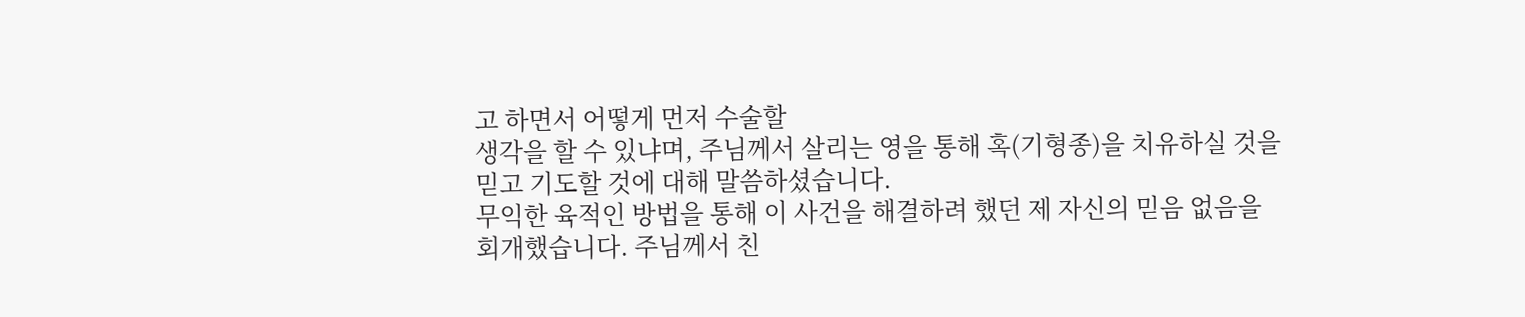고 하면서 어떻게 먼저 수술할
생각을 할 수 있냐며, 주님께서 살리는 영을 통해 혹(기형종)을 치유하실 것을
믿고 기도할 것에 대해 말씀하셨습니다.
무익한 육적인 방법을 통해 이 사건을 해결하려 했던 제 자신의 믿음 없음을
회개했습니다. 주님께서 친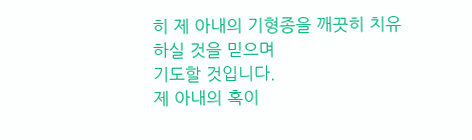히 제 아내의 기형종을 깨끗히 치유하실 것을 믿으며
기도할 것입니다.
제 아내의 혹이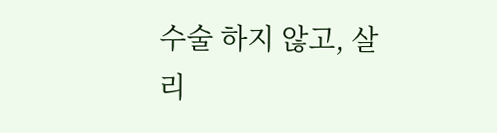수술 하지 않고, 살리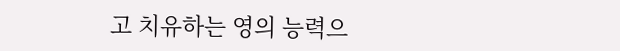고 치유하는 영의 능력으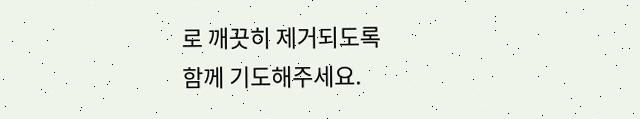로 깨끗히 제거되도록
함께 기도해주세요.